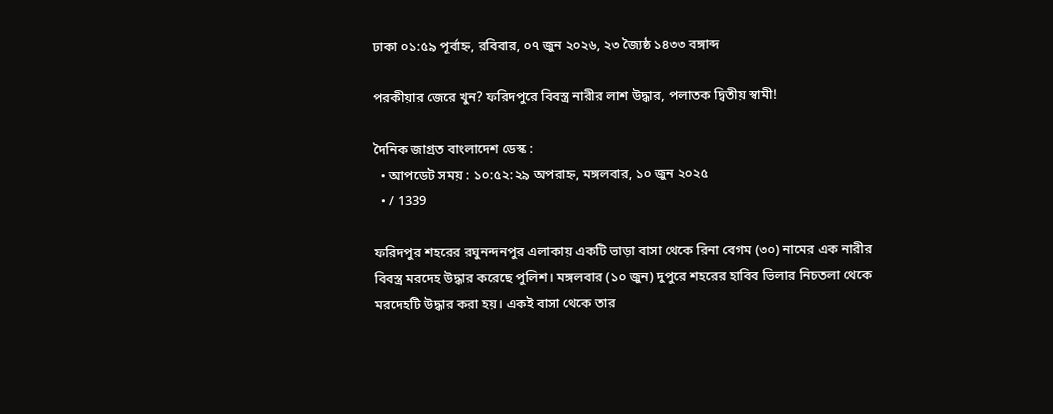ঢাকা ০১:৫৯ পূর্বাহ্ন, রবিবার, ০৭ জুন ২০২৬, ২৩ জ্যৈষ্ঠ ১৪৩৩ বঙ্গাব্দ

পরকীয়ার জেরে খুন? ফরিদপুরে বিবস্ত্র নারীর লাশ উদ্ধার, পলাতক দ্বিতীয় স্বামী!

দৈনিক জাগ্রত বাংলাদেশ ডেস্ক :
  • আপডেট সময় : ১০:৫২:২৯ অপরাহ্ন, মঙ্গলবার, ১০ জুন ২০২৫
  • / 1339

ফরিদপুর শহরের রঘুনন্দনপুর এলাকায় একটি ভাড়া বাসা থেকে রিনা বেগম (৩০) নামের এক নারীর বিবস্ত্র মরদেহ উদ্ধার করেছে পুলিশ। মঙ্গলবার (১০ জুন) দুপুরে শহরের হাবিব ভিলার নিচতলা থেকে মরদেহটি উদ্ধার করা হয়। একই বাসা থেকে তার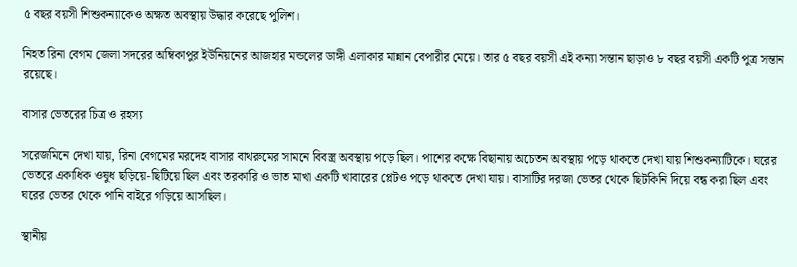৫ বছর বয়সী শিশুকন্যাকেও অক্ষত অবস্থায় উদ্ধার করেছে পুলিশ।

নিহত রিনা বেগম জেলা সদরের অম্বিকাপুর ইউনিয়নের আজহার মন্ডলের ডাঙ্গী এলাকার মান্নান বেপারীর মেয়ে। তার ৫ বছর বয়সী এই কন্যা সন্তান ছাড়াও ৮ বছর বয়সী একটি পুত্র সন্তান রয়েছে।

বাসার ভেতরের চিত্র ও রহস্য

সরেজমিনে দেখা যায়, রিনা বেগমের মরদেহ বাসার বাথরুমের সামনে বিবস্ত্র অবস্থায় পড়ে ছিল। পাশের কক্ষে বিছানায় অচেতন অবস্থায় পড়ে থাকতে দেখা যায় শিশুকন্যাটিকে। ঘরের ভেতরে একাধিক ওষুধ ছড়িয়ে-ছিটিয়ে ছিল এবং তরকারি ও ভাত মাখা একটি খাবারের প্লেটও পড়ে থাকতে দেখা যায়। বাসাটির দরজা ভেতর থেকে ছিটকিনি দিয়ে বন্ধ করা ছিল এবং ঘরের ভেতর থেকে পানি বাইরে গড়িয়ে আসছিল।

স্থানীয়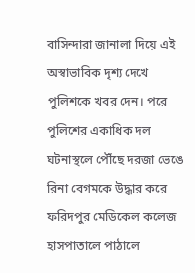বাসিন্দারা জানালা দিয়ে এই অস্বাভাবিক দৃশ্য দেখে পুলিশকে খবর দেন। পরে পুলিশের একাধিক দল ঘটনাস্থলে পৌঁছে দরজা ভেঙে রিনা বেগমকে উদ্ধার করে ফরিদপুর মেডিকেল কলেজ হাসপাতালে পাঠালে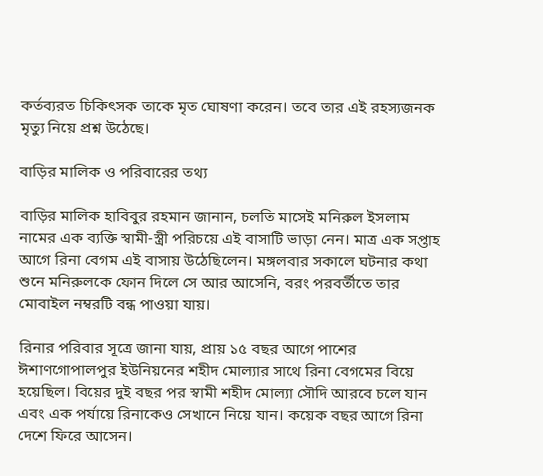কর্তব্যরত চিকিৎসক তাকে মৃত ঘোষণা করেন। তবে তার এই রহস্যজনক মৃত্যু নিয়ে প্রশ্ন উঠেছে।

বাড়ির মালিক ও পরিবারের তথ্য

বাড়ির মালিক হাবিবুর রহমান জানান, চলতি মাসেই মনিরুল ইসলাম নামের এক ব্যক্তি স্বামী-স্ত্রী পরিচয়ে এই বাসাটি ভাড়া নেন। মাত্র এক সপ্তাহ আগে রিনা বেগম এই বাসায় উঠেছিলেন। মঙ্গলবার সকালে ঘটনার কথা শুনে মনিরুলকে ফোন দিলে সে আর আসেনি, বরং পরবর্তীতে তার মোবাইল নম্বরটি বন্ধ পাওয়া যায়।

রিনার পরিবার সূত্রে জানা যায়, প্রায় ১৫ বছর আগে পাশের ঈশাণগোপালপুর ইউনিয়নের শহীদ মোল্যার সাথে রিনা বেগমের বিয়ে হয়েছিল। বিয়ের দুই বছর পর স্বামী শহীদ মোল্যা সৌদি আরবে চলে যান এবং এক পর্যায়ে রিনাকেও সেখানে নিয়ে যান। কয়েক বছর আগে রিনা দেশে ফিরে আসেন।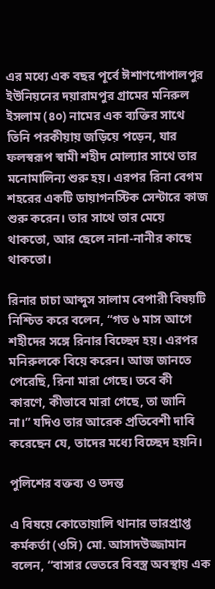এর মধ্যে এক বছর পূর্বে ঈশাণগোপালপুর ইউনিয়নের দয়ারামপুর গ্রামের মনিরুল ইসলাম (৪০) নামের এক ব্যক্তির সাথে তিনি পরকীয়ায় জড়িয়ে পড়েন, যার ফলস্বরূপ স্বামী শহীদ মোল্যার সাথে তার মনোমালিন্য শুরু হয়। এরপর রিনা বেগম শহরের একটি ডায়াগনস্টিক সেন্টারে কাজ শুরু করেন। তার সাথে তার মেয়ে থাকতো, আর ছেলে নানা-নানীর কাছে থাকতো।

রিনার চাচা আব্দুস সালাম বেপারী বিষয়টি নিশ্চিত করে বলেন, “গত ৬ মাস আগে শহীদের সঙ্গে রিনার বিচ্ছেদ হয়। এরপর মনিরুলকে বিয়ে করেন। আজ জানতে পেরেছি, রিনা মারা গেছে। তবে কী কারণে, কীভাবে মারা গেছে, তা জানি না।” যদিও তার আরেক প্রতিবেশী দাবি করেছেন যে, তাদের মধ্যে বিচ্ছেদ হয়নি।

পুলিশের বক্তব্য ও তদন্ত

এ বিষয়ে কোতোয়ালি থানার ভারপ্রাপ্ত কর্মকর্তা (ওসি) মো. আসাদউজ্জামান বলেন, “বাসার ভেতরে বিবস্ত্র অবস্থায় এক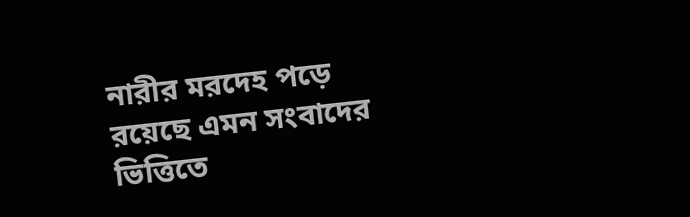নারীর মরদেহ পড়ে রয়েছে এমন সংবাদের ভিত্তিতে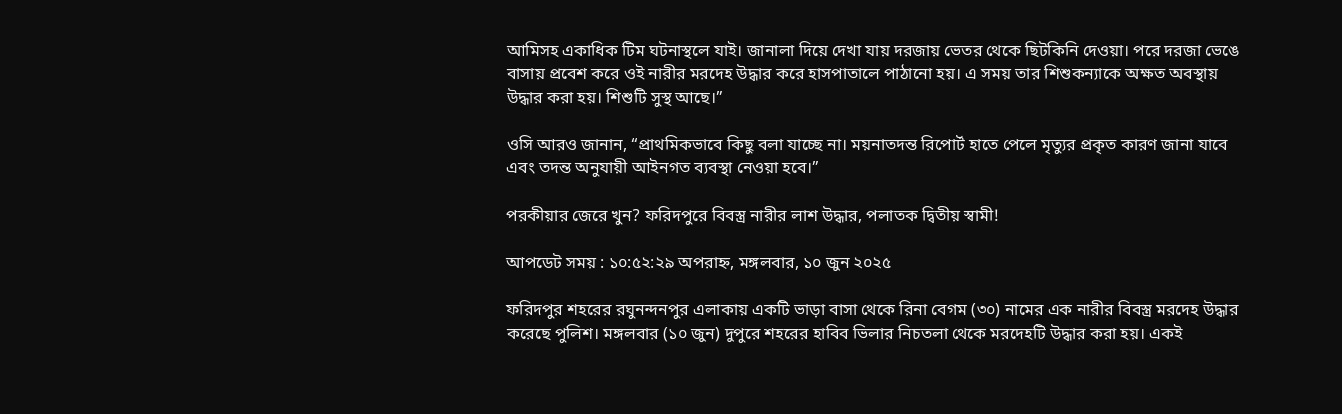আমিসহ একাধিক টিম ঘটনাস্থলে যাই। জানালা দিয়ে দেখা যায় দরজায় ভেতর থেকে ছিটকিনি দেওয়া। পরে দরজা ভেঙে বাসায় প্রবেশ করে ওই নারীর মরদেহ উদ্ধার করে হাসপাতালে পাঠানো হয়। এ সময় তার শিশুকন্যাকে অক্ষত অবস্থায় উদ্ধার করা হয়। শিশুটি সুস্থ আছে।”

ওসি আরও জানান, “প্রাথমিকভাবে কিছু বলা যাচ্ছে না। ময়নাতদন্ত রিপোর্ট হাতে পেলে মৃত্যুর প্রকৃত কারণ জানা যাবে এবং তদন্ত অনুযায়ী আইনগত ব্যবস্থা নেওয়া হবে।”

পরকীয়ার জেরে খুন? ফরিদপুরে বিবস্ত্র নারীর লাশ উদ্ধার, পলাতক দ্বিতীয় স্বামী!

আপডেট সময় : ১০:৫২:২৯ অপরাহ্ন, মঙ্গলবার, ১০ জুন ২০২৫

ফরিদপুর শহরের রঘুনন্দনপুর এলাকায় একটি ভাড়া বাসা থেকে রিনা বেগম (৩০) নামের এক নারীর বিবস্ত্র মরদেহ উদ্ধার করেছে পুলিশ। মঙ্গলবার (১০ জুন) দুপুরে শহরের হাবিব ভিলার নিচতলা থেকে মরদেহটি উদ্ধার করা হয়। একই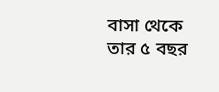বাসা থেকে তার ৫ বছর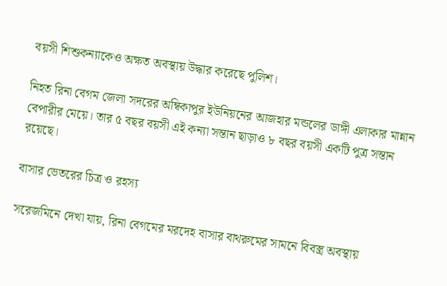বয়সী শিশুকন্যাকেও অক্ষত অবস্থায় উদ্ধার করেছে পুলিশ।

নিহত রিনা বেগম জেলা সদরের অম্বিকাপুর ইউনিয়নের আজহার মন্ডলের ডাঙ্গী এলাকার মান্নান বেপারীর মেয়ে। তার ৫ বছর বয়সী এই কন্যা সন্তান ছাড়াও ৮ বছর বয়সী একটি পুত্র সন্তান রয়েছে।

বাসার ভেতরের চিত্র ও রহস্য

সরেজমিনে দেখা যায়, রিনা বেগমের মরদেহ বাসার বাথরুমের সামনে বিবস্ত্র অবস্থায়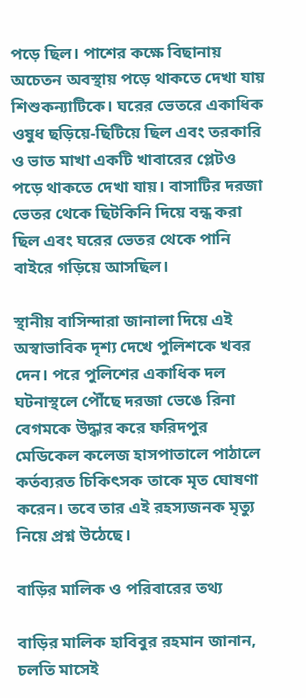পড়ে ছিল। পাশের কক্ষে বিছানায় অচেতন অবস্থায় পড়ে থাকতে দেখা যায় শিশুকন্যাটিকে। ঘরের ভেতরে একাধিক ওষুধ ছড়িয়ে-ছিটিয়ে ছিল এবং তরকারি ও ভাত মাখা একটি খাবারের প্লেটও পড়ে থাকতে দেখা যায়। বাসাটির দরজা ভেতর থেকে ছিটকিনি দিয়ে বন্ধ করা ছিল এবং ঘরের ভেতর থেকে পানি বাইরে গড়িয়ে আসছিল।

স্থানীয় বাসিন্দারা জানালা দিয়ে এই অস্বাভাবিক দৃশ্য দেখে পুলিশকে খবর দেন। পরে পুলিশের একাধিক দল ঘটনাস্থলে পৌঁছে দরজা ভেঙে রিনা বেগমকে উদ্ধার করে ফরিদপুর মেডিকেল কলেজ হাসপাতালে পাঠালে কর্তব্যরত চিকিৎসক তাকে মৃত ঘোষণা করেন। তবে তার এই রহস্যজনক মৃত্যু নিয়ে প্রশ্ন উঠেছে।

বাড়ির মালিক ও পরিবারের তথ্য

বাড়ির মালিক হাবিবুর রহমান জানান, চলতি মাসেই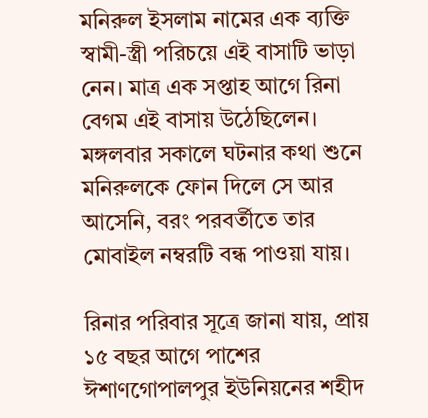মনিরুল ইসলাম নামের এক ব্যক্তি স্বামী-স্ত্রী পরিচয়ে এই বাসাটি ভাড়া নেন। মাত্র এক সপ্তাহ আগে রিনা বেগম এই বাসায় উঠেছিলেন। মঙ্গলবার সকালে ঘটনার কথা শুনে মনিরুলকে ফোন দিলে সে আর আসেনি, বরং পরবর্তীতে তার মোবাইল নম্বরটি বন্ধ পাওয়া যায়।

রিনার পরিবার সূত্রে জানা যায়, প্রায় ১৫ বছর আগে পাশের ঈশাণগোপালপুর ইউনিয়নের শহীদ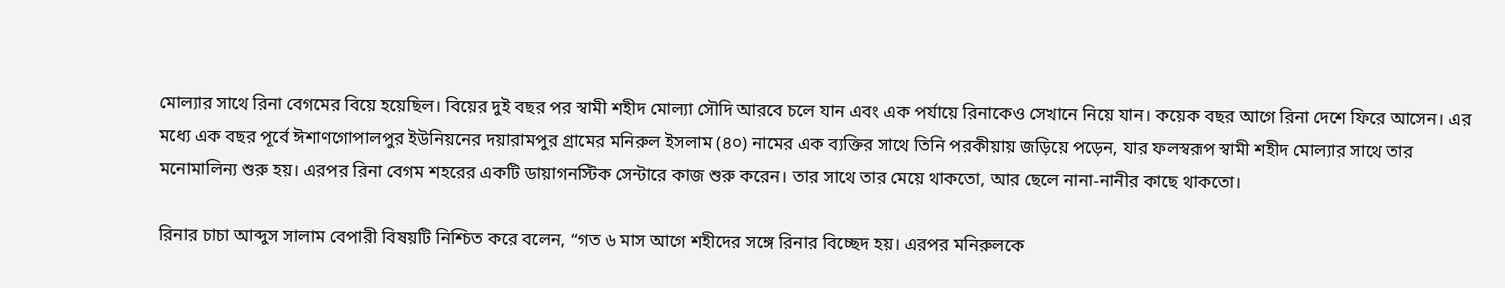মোল্যার সাথে রিনা বেগমের বিয়ে হয়েছিল। বিয়ের দুই বছর পর স্বামী শহীদ মোল্যা সৌদি আরবে চলে যান এবং এক পর্যায়ে রিনাকেও সেখানে নিয়ে যান। কয়েক বছর আগে রিনা দেশে ফিরে আসেন। এর মধ্যে এক বছর পূর্বে ঈশাণগোপালপুর ইউনিয়নের দয়ারামপুর গ্রামের মনিরুল ইসলাম (৪০) নামের এক ব্যক্তির সাথে তিনি পরকীয়ায় জড়িয়ে পড়েন, যার ফলস্বরূপ স্বামী শহীদ মোল্যার সাথে তার মনোমালিন্য শুরু হয়। এরপর রিনা বেগম শহরের একটি ডায়াগনস্টিক সেন্টারে কাজ শুরু করেন। তার সাথে তার মেয়ে থাকতো, আর ছেলে নানা-নানীর কাছে থাকতো।

রিনার চাচা আব্দুস সালাম বেপারী বিষয়টি নিশ্চিত করে বলেন, “গত ৬ মাস আগে শহীদের সঙ্গে রিনার বিচ্ছেদ হয়। এরপর মনিরুলকে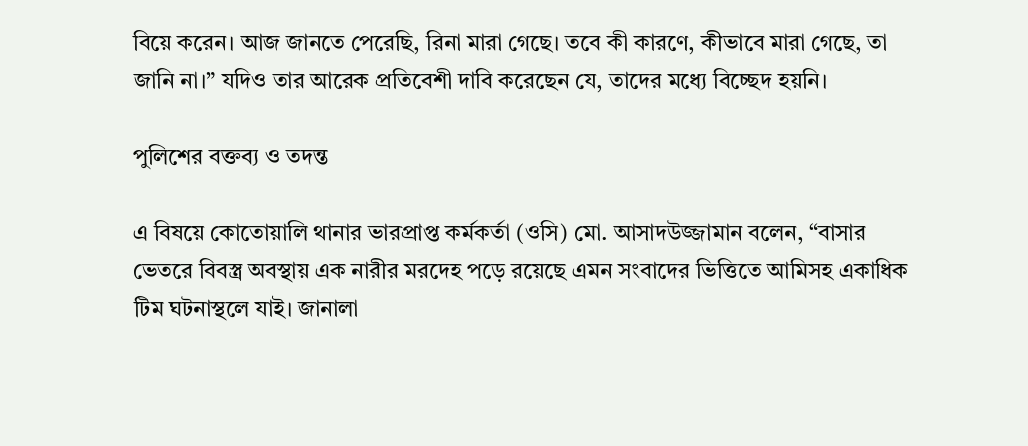বিয়ে করেন। আজ জানতে পেরেছি, রিনা মারা গেছে। তবে কী কারণে, কীভাবে মারা গেছে, তা জানি না।” যদিও তার আরেক প্রতিবেশী দাবি করেছেন যে, তাদের মধ্যে বিচ্ছেদ হয়নি।

পুলিশের বক্তব্য ও তদন্ত

এ বিষয়ে কোতোয়ালি থানার ভারপ্রাপ্ত কর্মকর্তা (ওসি) মো. আসাদউজ্জামান বলেন, “বাসার ভেতরে বিবস্ত্র অবস্থায় এক নারীর মরদেহ পড়ে রয়েছে এমন সংবাদের ভিত্তিতে আমিসহ একাধিক টিম ঘটনাস্থলে যাই। জানালা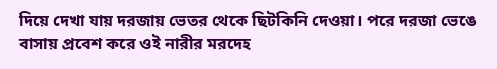দিয়ে দেখা যায় দরজায় ভেতর থেকে ছিটকিনি দেওয়া। পরে দরজা ভেঙে বাসায় প্রবেশ করে ওই নারীর মরদেহ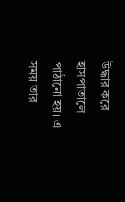উদ্ধার করে হাসপাতালে পাঠানো হয়। এ সময় তার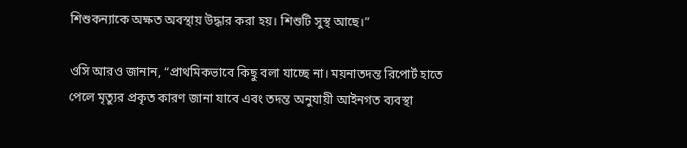শিশুকন্যাকে অক্ষত অবস্থায় উদ্ধার করা হয়। শিশুটি সুস্থ আছে।”

ওসি আরও জানান, “প্রাথমিকভাবে কিছু বলা যাচ্ছে না। ময়নাতদন্ত রিপোর্ট হাতে পেলে মৃত্যুর প্রকৃত কারণ জানা যাবে এবং তদন্ত অনুযায়ী আইনগত ব্যবস্থা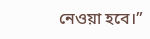নেওয়া হবে।”